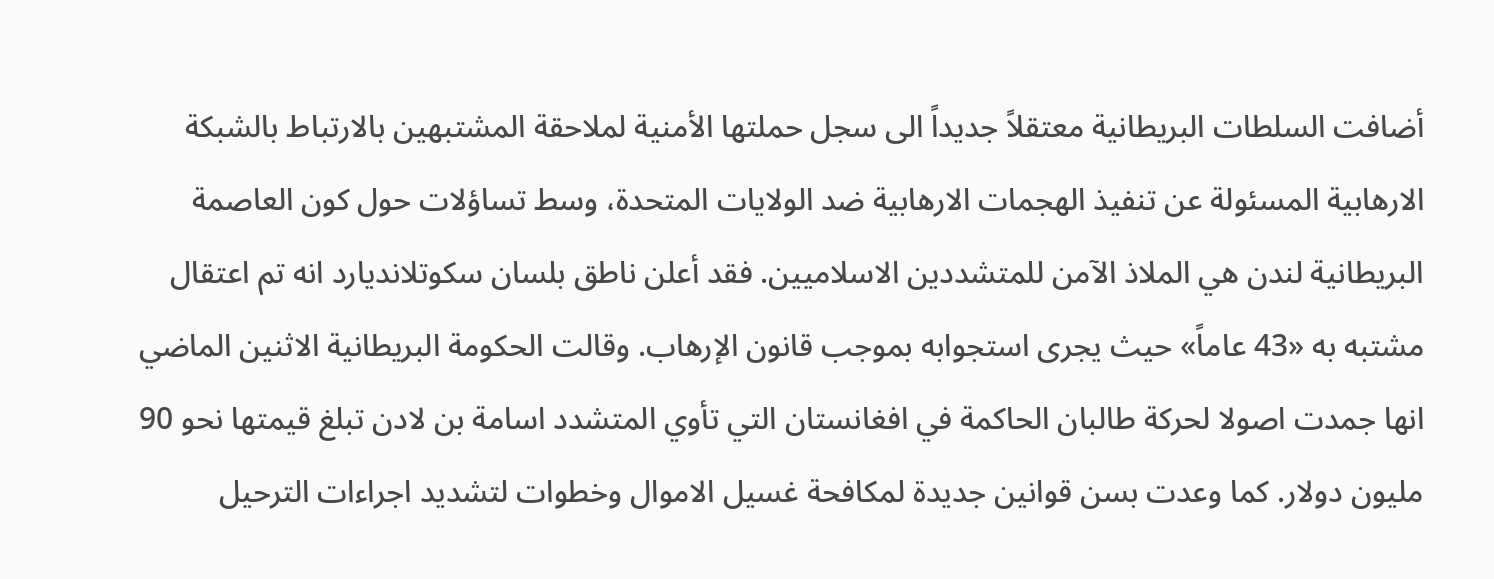أضافت السلطات البريطانية معتقلاً جديداً الى سجل حملتها الأمنية لملاحقة المشتبهين بالارتباط بالشبكة الارهابية المسئولة عن تنفيذ الهجمات الارهابية ضد الولايات المتحدة، وسط تساؤلات حول كون العاصمة البريطانية لندن هي الملاذ الآمن للمتشددين الاسلاميين. فقد أعلن ناطق بلسان سكوتلانديارد انه تم اعتقال مشتبه به «43 عاماً» حيث يجرى استجوابه بموجب قانون الإرهاب. وقالت الحكومة البريطانية الاثنين الماضي انها جمدت اصولا لحركة طالبان الحاكمة في افغانستان التي تأوي المتشدد اسامة بن لادن تبلغ قيمتها نحو 90 مليون دولار. كما وعدت بسن قوانين جديدة لمكافحة غسيل الاموال وخطوات لتشديد اجراءات الترحيل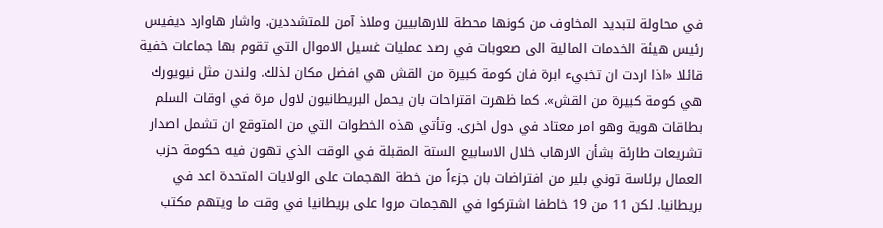في محاولة لتبديد المخاوف من كونها محطة للارهابيين وملاذ آمن للمتشددين. واشار هاوارد ديفيس رئيس هيئة الخدمات المالية الى صعوبات في رصد عمليات غسيل الاموال التي تقوم بها جماعات خفية قائلا «اذا اردت ان تخبيء ابرة فان كومة كبيرة من القش هي افضل مكان لذلك. ولندن مثل نيويورك هي كومة كبيرة من القش». كما ظهرت اقتراحات بان يحمل البريطانيون لاول مرة في اوقات السلم بطاقات هوية وهو امر معتاد في دول اخرى. وتأتي هذه الخطوات التي من المتوقع ان تشمل اصدار تشريعات طارئة بشأن الارهاب خلال الاسابيع الستة المقبلة في الوقت الذي تهون فيه حكومة حزب العمال برئاسة توني بلير من افتراضات بان جزءاً من خطة الهجمات على الولايات المتحدة اعد في بريطانيا. لكن 11 من 19 خاطفا اشتركوا في الهجمات مروا على بريطانيا في وقت ما ويتهم مكتب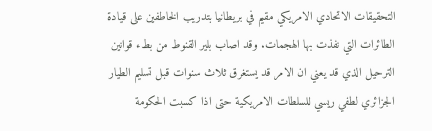التحقيقات الاتحادي الامريكي مقيم في بريطانيا بتدريب الخاطفين على قيادة الطائرات التي نفذت بها الهجمات. وقد اصاب بلير القنوط من بطء قوانين الترحيل الذي قد يعني ان الامر قد يستغرق ثلاث سنوات قبل تسليم الطيار الجزائري لطفي ريسي للسلطات الامريكية حتى اذا كسبت الحكومة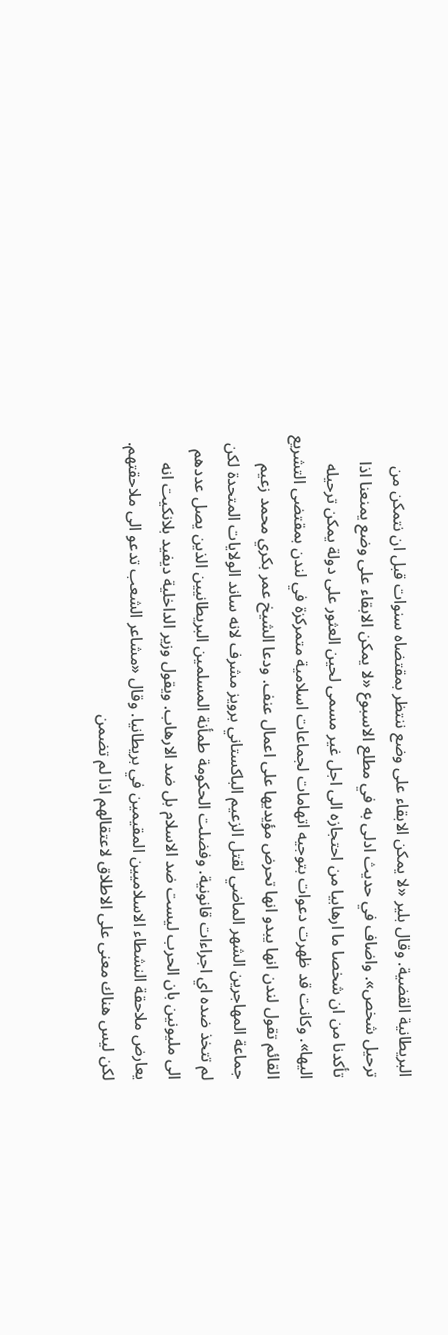البريطانية القضية. وقال بلير «لا يمكن الابقاء على وضع ننتظر بمقتضاه سنوات قبل ان نتمكن من ترحيل شخص». واضاف في حديث ادلى به في مطلع الاسبوع «لا يمكن الابقاء على وضع يمنعنا اذا تأكدنا من ان شخصا ما ارهابيا من احتجازه الى اجل غير مسمى لحين العثور على دولة يمكن ترحيله اليها». وكانت قد ظهرت دعوات بتوجيه اتهامات لجماعات اسلامية متمركزة في لندن بمقتضى التشريع القائم تقول لندن انها يبدو انها تحرض مؤيديها على اعمال عنف. ودعا الشيخ عمر بكري محمد زعيم جماعة المهاجرين الشهر الماضي لقتل الزعيم الباكستاني برويز مشرف لانه ساند الولايات المتحدة لكن لم تتخذ ضده اي اجراءات قانونية. وفضلت الحكومة طمأنة المسلمين البريطانيين الذين يصل عددهم الى مليونين بان الحرب ليست ضد الاسلام بل ضد الارهاب. ويقول وزير الداخلية ديفيد بلانكيت انه يعارض ملاحقة النشطاء الاسلاميين المقيمين في بريطانيا. وقال «مشاعر الشعب تدعو الى ملاحقتهم. لكن ليس هناك معنى على الاطلاق لاعتقالهم اذا لم تضمن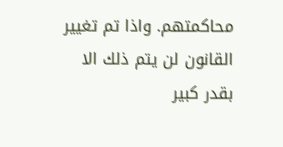محاكمتهم. واذا تم تغيير القانون لن يتم ذلك الا بقدر كبير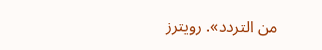من التردد». رويترز